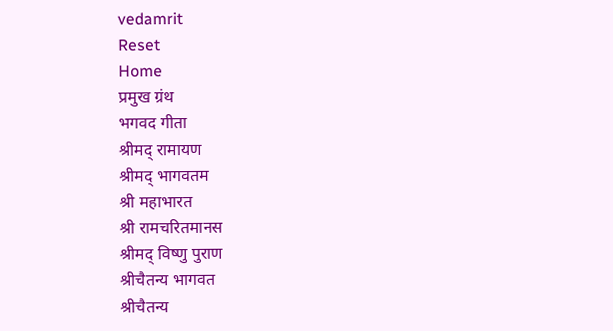vedamrit
Reset
Home
प्रमुख ग्रंथ
भगवद गीता
श्रीमद् रामायण
श्रीमद् भागवतम
श्री महाभारत
श्री रामचरितमानस
श्रीमद् विष्णु पुराण
श्रीचैतन्य भागवत
श्रीचैतन्य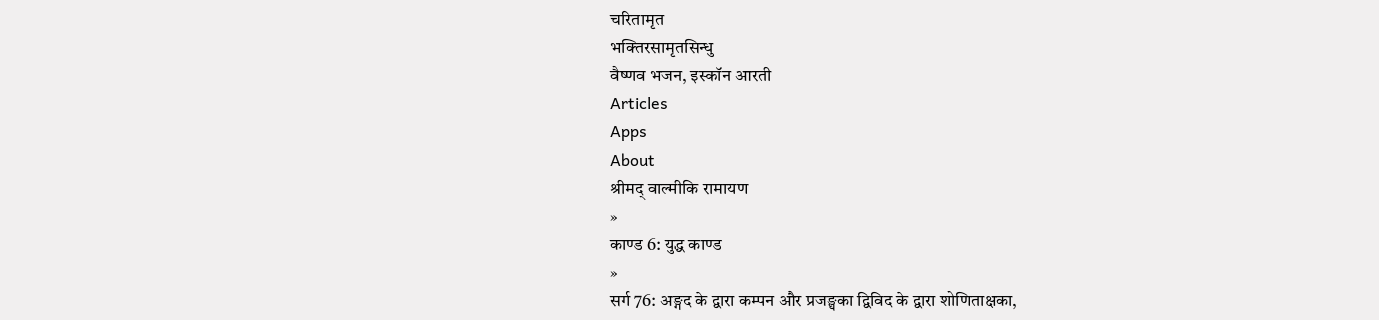चरितामृत
भक्तिरसामृतसिन्धु
वैष्णव भजन, इस्कॉन आरती
Articles
Apps
About
श्रीमद् वाल्मीकि रामायण
»
काण्ड 6: युद्ध काण्ड
»
सर्ग 76: अङ्गद के द्वारा कम्पन और प्रजङ्घका द्विविद के द्वारा शोणिताक्षका,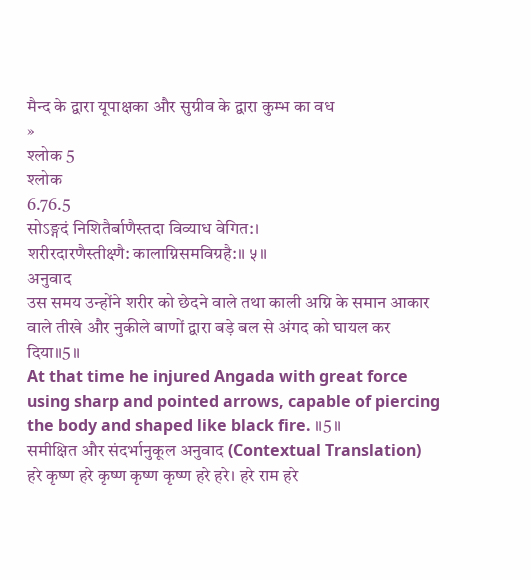मैन्द के द्वारा यूपाक्षका और सुग्रीव के द्वारा कुम्भ का वध
»
श्लोक 5
श्लोक
6.76.5
सोऽङ्गदं निशितैर्बाणैस्तदा विव्याध वेगित:।
शरीरदारणैस्तीक्ष्णै: कालाग्निसमविग्रहै:॥ ५॥
अनुवाद
उस समय उन्होंने शरीर को छेदने वाले तथा काली अग्नि के समान आकार वाले तीखे और नुकीले बाणों द्वारा बड़े बल से अंगद को घायल कर दिया॥5॥
At that time he injured Angada with great force using sharp and pointed arrows, capable of piercing the body and shaped like black fire. ॥5॥
समीक्षित और संदर्भानुकूल अनुवाद (Contextual Translation)
हरे कृष्ण हरे कृष्ण कृष्ण कृष्ण हरे हरे। हरे राम हरे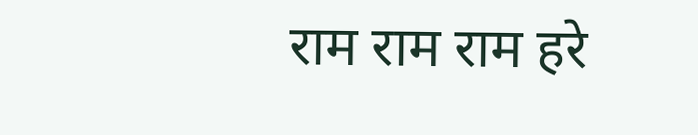राम राम राम हरे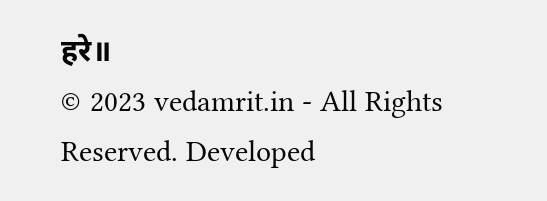हरे॥
© 2023 vedamrit.in - All Rights Reserved. Developed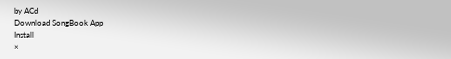by ACd
Download SongBook App
Install
×